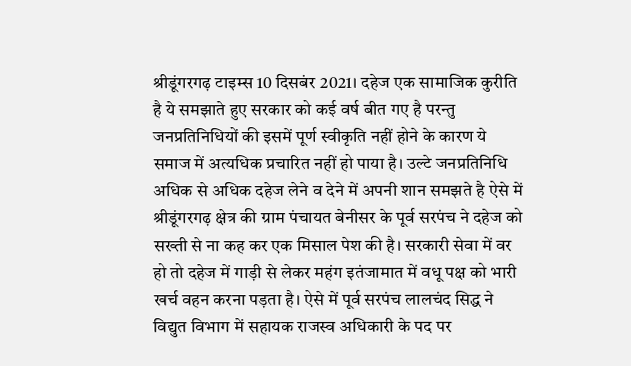श्रीडूंगरगढ़ टाइम्स 10 दिसबंर 2021। दहेज एक सामाजिक कुरीति है ये समझाते हुए सरकार को कई वर्ष बीत गए है परन्तु जनप्रतिनिधियों की इसमें पूर्ण स्वीकृति नहीं होने के कारण ये समाज में अत्यधिक प्रचारित नहीं हो पाया है। उल्टे जनप्रतिनिधि अधिक से अधिक दहेज लेने व देने में अपनी शान समझते है ऐसे में श्रीडूंगरगढ़ क्षेत्र की ग्राम पंचायत बेनीसर के पूर्व सरपंच ने दहेज को सख्ती से ना कह कर एक मिसाल पेश की है। सरकारी सेवा में वर हो तो दहेज में गाड़ी से लेकर महंग इतंजामात में वधू पक्ष को भारी खर्च वहन करना पड़ता है। ऐसे में पूर्व सरपंच लालचंद सिद्ध ने विद्युत विभाग में सहायक राजस्व अधिकारी के पद पर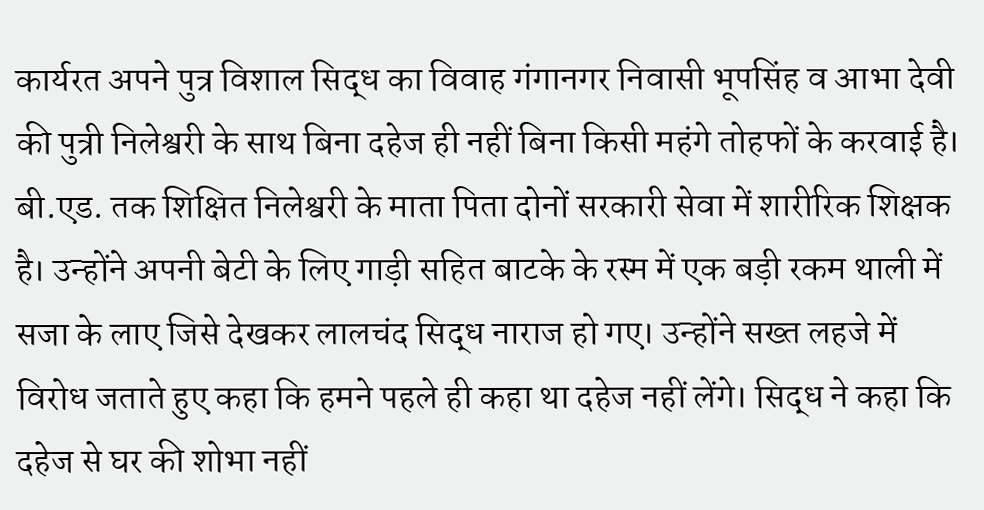कार्यरत अपने पुत्र विशाल सिद्ध का विवाह गंगानगर निवासी भूपसिंह व आभा देवी की पुत्री निलेश्वरी के साथ बिना दहेज ही नहीं बिना किसी महंगे तोहफों के करवाई है। बी.एड. तक शिक्षित निलेश्वरी के माता पिता दोनों सरकारी सेवा में शारीरिक शिक्षक है। उन्होंने अपनी बेटी के लिए गाड़ी सहित बाटके के रस्म में एक बड़ी रकम थाली में सजा के लाए जिसे देखकर लालचंद सिद्ध नाराज हो गए। उन्होंने सख्त लहजे में विरोध जताते हुए कहा कि हमने पहले ही कहा था दहेज नहीं लेंगे। सिद्ध ने कहा कि दहेज से घर की शोभा नहीं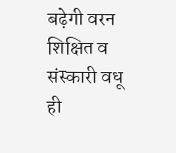बढ़ेगी वरन शिक्षित व संस्कारी वधू ही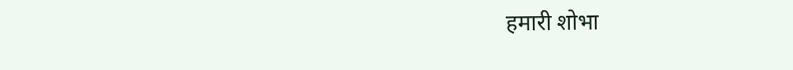हमारी शोभा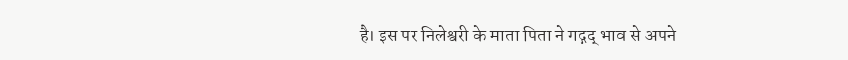है। इस पर निलेश्वरी के माता पिता ने गद्गद् भाव से अपने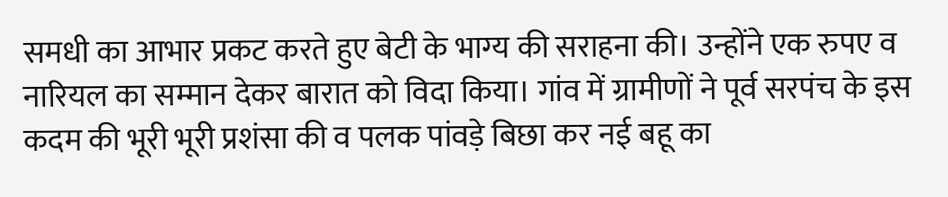समधी का आभार प्रकट करते हुए बेटी के भाग्य की सराहना की। उन्होंने एक रुपए व नारियल का सम्मान देकर बारात को विदा किया। गांव में ग्रामीणों ने पूर्व सरपंच के इस कदम की भूरी भूरी प्रशंसा की व पलक पांवड़े बिछा कर नई बहू का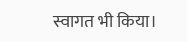स्वागत भी किया।